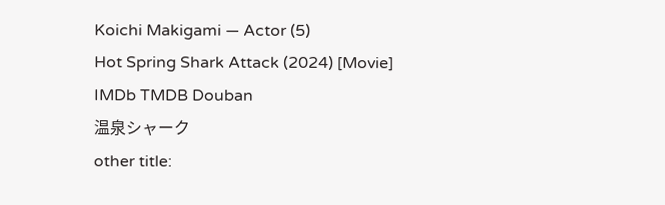Koichi Makigami — Actor (5)
Hot Spring Shark Attack (2024) [Movie] IMDb TMDB Douban
温泉シャーク
other title: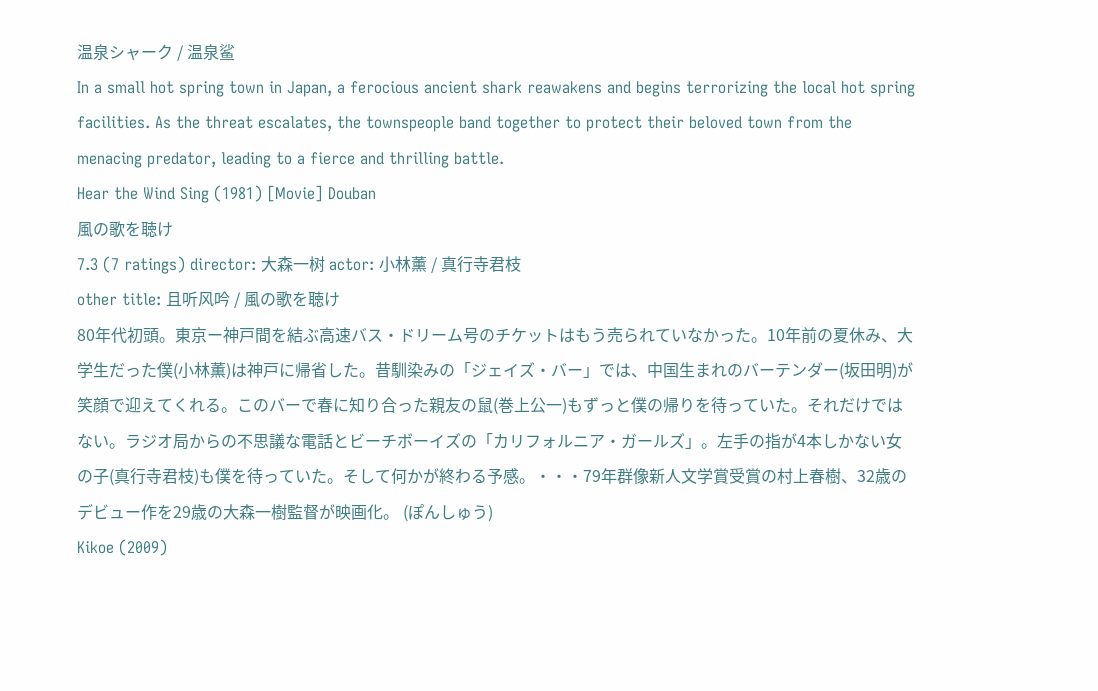温泉シャーク / 温泉鲨
In a small hot spring town in Japan, a ferocious ancient shark reawakens and begins terrorizing the local hot spring facilities. As the threat escalates, the townspeople band together to protect their beloved town from the menacing predator, leading to a fierce and thrilling battle.
Hear the Wind Sing (1981) [Movie] Douban
風の歌を聴け
7.3 (7 ratings) director: 大森一树 actor: 小林薰 / 真行寺君枝
other title: 且听风吟 / 風の歌を聴け
80年代初頭。東京ー神戸間を結ぶ高速バス・ドリーム号のチケットはもう売られていなかった。10年前の夏休み、大学生だった僕(小林薫)は神戸に帰省した。昔馴染みの「ジェイズ・バー」では、中国生まれのバーテンダー(坂田明)が笑顔で迎えてくれる。このバーで春に知り合った親友の鼠(巻上公一)もずっと僕の帰りを待っていた。それだけではない。ラジオ局からの不思議な電話とビーチボーイズの「カリフォルニア・ガールズ」。左手の指が4本しかない女の子(真行寺君枝)も僕を待っていた。そして何かが終わる予感。・・・79年群像新人文学賞受賞の村上春樹、32歳のデビュー作を29歳の大森一樹監督が映画化。 (ぽんしゅう)
Kikoe (2009)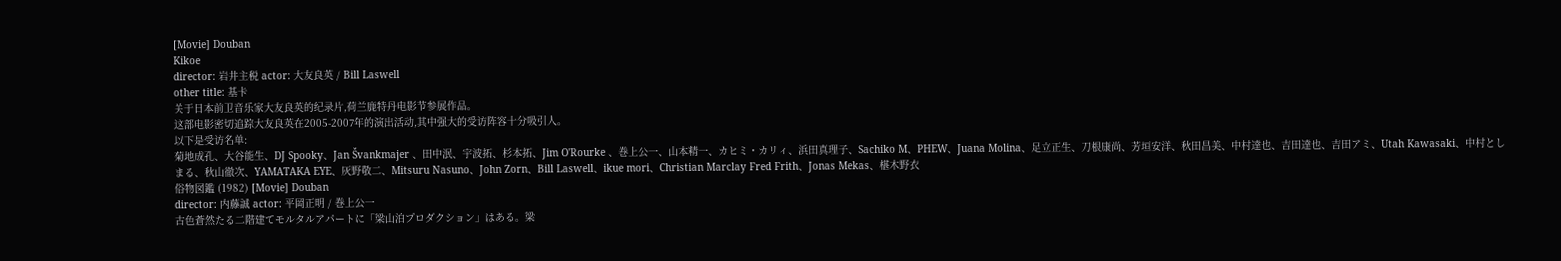[Movie] Douban
Kikoe
director: 岩井主税 actor: 大友良英 / Bill Laswell
other title: 基卡
关于日本前卫音乐家大友良英的纪录片,荷兰鹿特丹电影节参展作品。
这部电影密切追踪大友良英在2005-2007年的演出活动,其中强大的受访阵容十分吸引人。
以下是受访名单:
菊地成孔、大谷能生、DJ Spooky、Jan Švankmajer 、田中泯、宇波拓、杉本拓、Jim O'Rourke 、巻上公一、山本精一、カヒミ・カリィ、浜田真理子、Sachiko M、PHEW、Juana Molina、足立正生、刀根康尚、芳垣安洋、秋田昌美、中村達也、吉田達也、吉田アミ、Utah Kawasaki、中村としまる、秋山徹次、YAMATAKA EYE、灰野敬二、Mitsuru Nasuno、John Zorn、Bill Laswell、ikue mori、Christian Marclay Fred Frith、Jonas Mekas、椹木野衣
俗物図鑑 (1982) [Movie] Douban
director: 内藤誠 actor: 平岡正明 / 巻上公一
古色蒼然たる二階建てモルタルアパートに「梁山泊プロダクション」はある。梁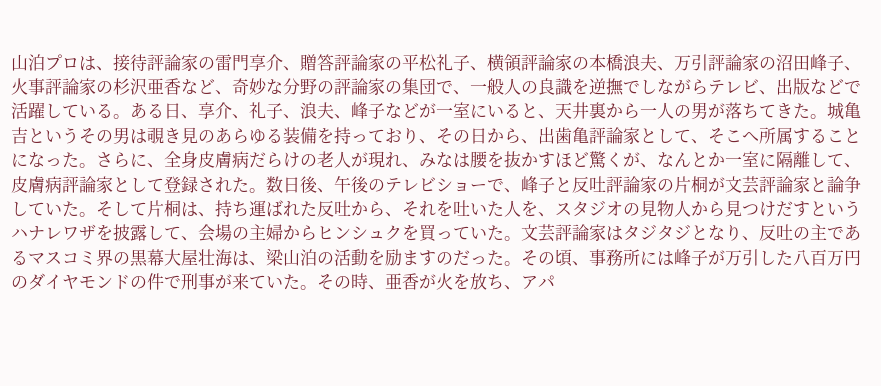山泊プロは、接待評論家の雷門享介、贈答評論家の平松礼子、横領評論家の本橋浪夫、万引評論家の沼田峰子、火事評論家の杉沢亜香など、奇妙な分野の評論家の集団で、一般人の良識を逆撫でしながらテレビ、出版などで活躍している。ある日、享介、礼子、浪夫、峰子などが一室にいると、天井裏から一人の男が落ちてきた。城亀吉というその男は覗き見のあらゆる装備を持っており、その日から、出歯亀評論家として、そこへ所属することになった。さらに、全身皮膚病だらけの老人が現れ、みなは腰を抜かすほど驚くが、なんとか一室に隔離して、皮膚病評論家として登録された。数日後、午後のテレビショーで、峰子と反吐評論家の片桐が文芸評論家と論争していた。そして片桐は、持ち運ばれた反吐から、それを吐いた人を、スタジオの見物人から見つけだすというハナレワザを披露して、会場の主婦からヒンシュクを買っていた。文芸評論家はタジタジとなり、反吐の主であるマスコミ界の黒幕大屋壮海は、梁山泊の活動を励ますのだった。その頃、事務所には峰子が万引した八百万円のダイヤモンドの件で刑事が来ていた。その時、亜香が火を放ち、アパ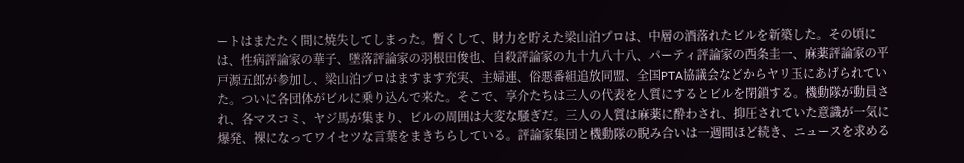ートはまたたく間に焼失してしまった。暫くして、財力を貯えた梁山泊プロは、中層の酒落れたビルを新築した。その頃には、性病評論家の華子、墜落評論家の羽根田俊也、自殺評論家の九十九八十八、パーティ評論家の西条圭一、麻薬評論家の平戸源五郎が参加し、梁山泊プロはますます充実、主婦連、俗悪番組追放同盟、全国PTA協議会などからヤリ玉にあげられていた。ついに各団体がビルに乗り込んで来た。そこで、享介たちは三人の代表を人質にするとビルを閉鎖する。機動隊が動員され、各マスコミ、ヤジ馬が集まり、ビルの周囲は大変な騒ぎだ。三人の人質は麻薬に酔わされ、抑圧されていた意識が一気に爆発、裸になってワイセツな言葉をまきちらしている。評論家集団と機動隊の睨み合いは一週間ほど続き、ニュースを求める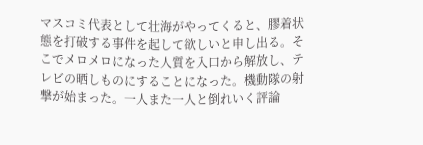マスコミ代表として壮海がやってくると、膠着状態を打破する事件を起して欲しいと申し出る。そこでメロメロになった人質を入口から解放し、テレビの晒しものにすることになった。機動隊の射撃が始まった。一人また一人と倒れいく評論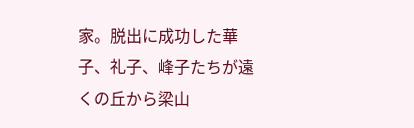家。脱出に成功した華子、礼子、峰子たちが遠くの丘から梁山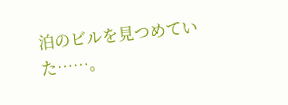泊のビルを見つめていた……。